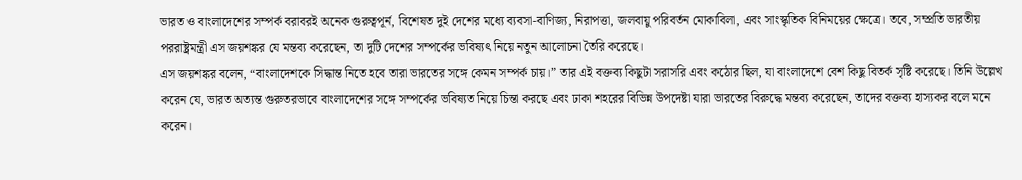ভারত ও বাংলাদেশের সম্পর্ক বরাবরই অনেক গুরুত্বপূর্ন, বিশেষত দুই দেশের মধ্যে ব্যবসা-বাণিজ্য, নিরাপত্তা, জলবায়ু পরিবর্তন মোকাবিলা, এবং সাংস্কৃতিক বিনিময়ের ক্ষেত্রে। তবে, সম্প্রতি ভারতীয় পররাষ্ট্রমন্ত্রী এস জয়শঙ্কর যে মন্তব্য করেছেন, তা দুটি দেশের সম্পর্কের ভবিষ্যৎ নিয়ে নতুন আলোচনা তৈরি করেছে।
এস জয়শঙ্কর বলেন, “বাংলাদেশকে সিদ্ধান্ত নিতে হবে তারা ভারতের সঙ্গে কেমন সম্পর্ক চায়।” তার এই বক্তব্য কিছুটা সরাসরি এবং কঠোর ছিল, যা বাংলাদেশে বেশ কিছু বিতর্ক সৃষ্টি করেছে। তিনি উল্লেখ করেন যে, ভারত অত্যন্ত গুরুতরভাবে বাংলাদেশের সঙ্গে সম্পর্কের ভবিষ্যত নিয়ে চিন্তা করছে এবং ঢাকা শহরের বিভিন্ন উপদেষ্টা যারা ভারতের বিরুদ্ধে মন্তব্য করেছেন, তাদের বক্তব্য হাস্যকর বলে মনে করেন।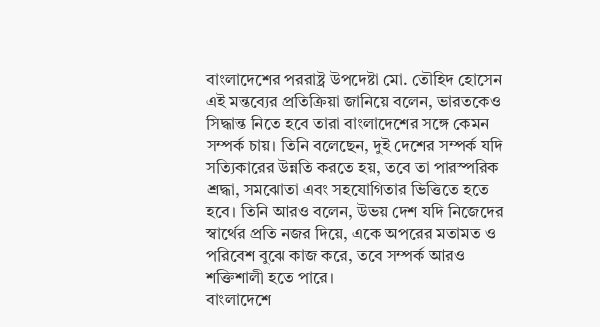বাংলাদেশের পররাষ্ট্র উপদেষ্টা মো. তৌহিদ হোসেন এই মন্তব্যের প্রতিক্রিয়া জানিয়ে বলেন, ভারতকেও সিদ্ধান্ত নিতে হবে তারা বাংলাদেশের সঙ্গে কেমন সম্পর্ক চায়। তিনি বলেছেন, দুই দেশের সম্পর্ক যদি সত্যিকারের উন্নতি করতে হয়, তবে তা পারস্পরিক শ্রদ্ধা, সমঝোতা এবং সহযোগিতার ভিত্তিতে হতে হবে। তিনি আরও বলেন, উভয় দেশ যদি নিজেদের স্বার্থের প্রতি নজর দিয়ে, একে অপরের মতামত ও পরিবেশ বুঝে কাজ করে, তবে সম্পর্ক আরও শক্তিশালী হতে পারে।
বাংলাদেশে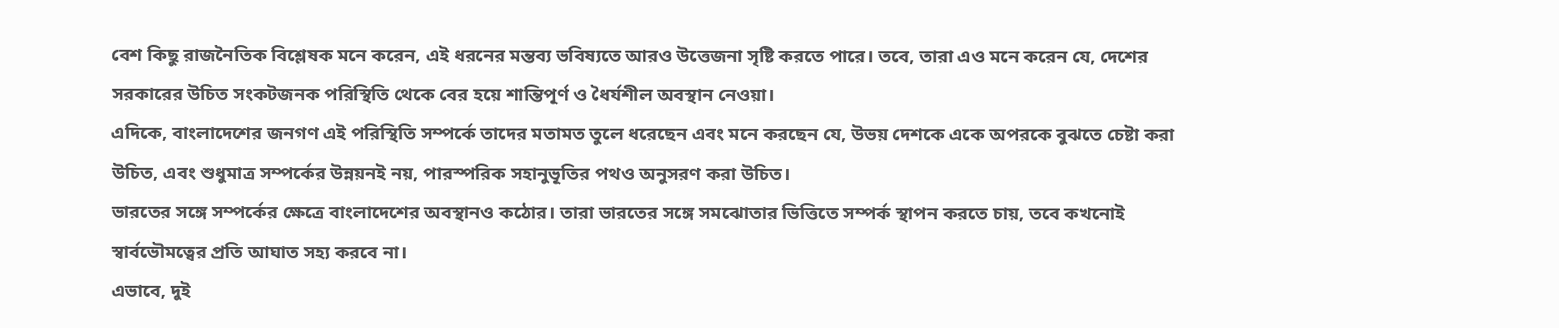বেশ কিছু রাজনৈতিক বিশ্লেষক মনে করেন, এই ধরনের মন্তব্য ভবিষ্যতে আরও উত্তেজনা সৃষ্টি করতে পারে। তবে, তারা এও মনে করেন যে, দেশের সরকারের উচিত সংকটজনক পরিস্থিতি থেকে বের হয়ে শান্তিপূর্ণ ও ধৈর্যশীল অবস্থান নেওয়া।
এদিকে, বাংলাদেশের জনগণ এই পরিস্থিতি সম্পর্কে তাদের মতামত তুলে ধরেছেন এবং মনে করছেন যে, উভয় দেশকে একে অপরকে বুঝতে চেষ্টা করা উচিত, এবং শুধুমাত্র সম্পর্কের উন্নয়নই নয়, পারস্পরিক সহানুভূতির পথও অনুসরণ করা উচিত।
ভারতের সঙ্গে সম্পর্কের ক্ষেত্রে বাংলাদেশের অবস্থানও কঠোর। তারা ভারতের সঙ্গে সমঝোতার ভিত্তিতে সম্পর্ক স্থাপন করতে চায়, তবে কখনোই স্বার্বভৌমত্বের প্রতি আঘাত সহ্য করবে না।
এভাবে, দুই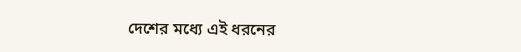দেশের মধ্যে এই ধরনের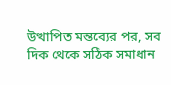উত্থাপিত মন্তব্যের পর, সব দিক থেকে সঠিক সমাধান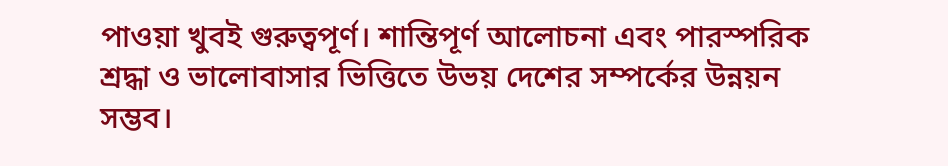পাওয়া খুবই গুরুত্বপূর্ণ। শান্তিপূর্ণ আলোচনা এবং পারস্পরিক শ্রদ্ধা ও ভালোবাসার ভিত্তিতে উভয় দেশের সম্পর্কের উন্নয়ন সম্ভব।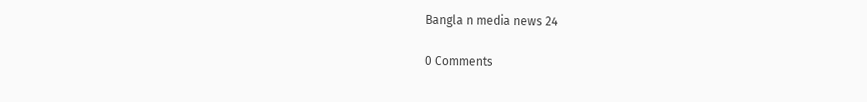Bangla n media news 24

0 Comments